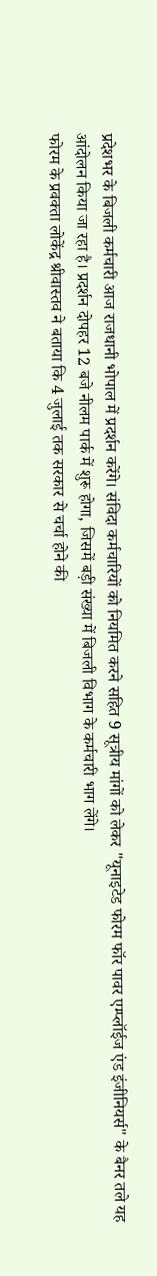प्रदेशभर के बिजली कर्मचारी आज राजधानी भोपाल में प्रदर्शन करेंगे। संविदा कर्मचारियों को नियमित करने सहित 9 सूत्रीय मांगों को लेकर "यूनाइटेड फोरम फॉर पावर एम्प्लॉईज एंड इंजीनियर्स" के बैनर तले यह आंदोलन किया जा रहा है। प्रदर्शन दोपहर 12 बजे नीलम पार्क में शुरू होगा, जिसमें बड़ी संख्या में बिजली विभाग के कर्मचारी भाग लेंगे।
फोरम के प्रवक्ता लोकेंद्र श्रीवास्तव ने बताया कि 4 जुलाई तक सरकार से चर्चा होने की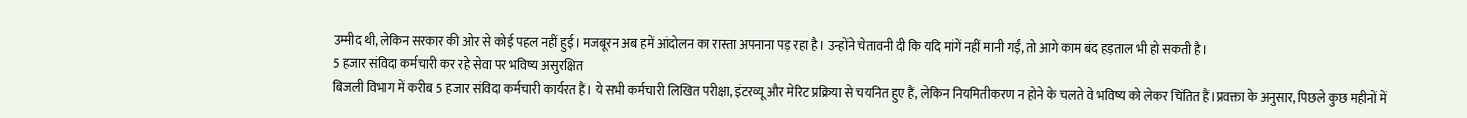उम्मीद थी, लेकिन सरकार की ओर से कोई पहल नहीं हुई। मजबूरन अब हमें आंदोलन का रास्ता अपनाना पड़ रहा है। उन्होंने चेतावनी दी कि यदि मांगें नहीं मानी गईं, तो आगे काम बंद हड़ताल भी हो सकती है।
5 हजार संविदा कर्मचारी कर रहे सेवा पर भविष्य असुरक्षित
बिजली विभाग में करीब 5 हजार संविदा कर्मचारी कार्यरत हैं। ये सभी कर्मचारी लिखित परीक्षा, इंटरव्यू और मेरिट प्रक्रिया से चयनित हुए हैं, लेकिन नियमितीकरण न होने के चलते वे भविष्य को लेकर चिंतित हैं।प्रवक्ता के अनुसार, पिछले कुछ महीनों में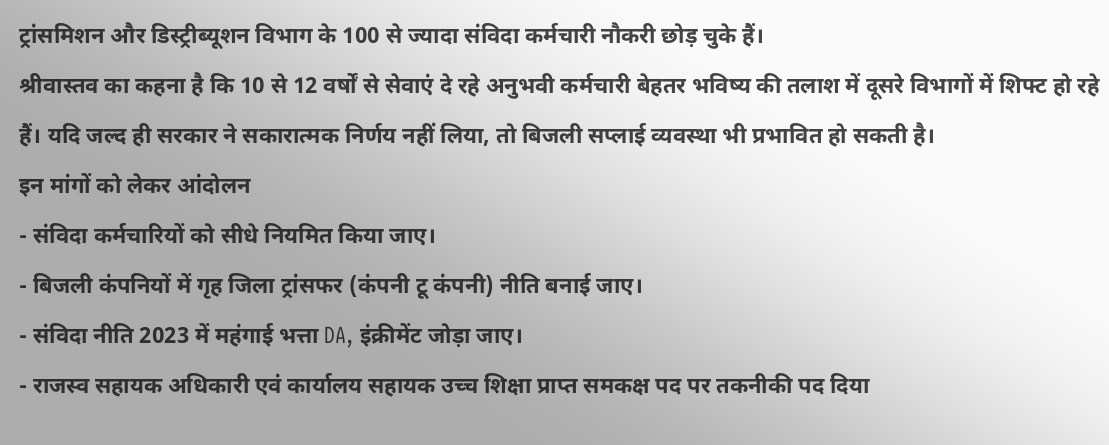ट्रांसमिशन और डिस्ट्रीब्यूशन विभाग के 100 से ज्यादा संविदा कर्मचारी नौकरी छोड़ चुके हैं।
श्रीवास्तव का कहना है कि 10 से 12 वर्षों से सेवाएं दे रहे अनुभवी कर्मचारी बेहतर भविष्य की तलाश में दूसरे विभागों में शिफ्ट हो रहे हैं। यदि जल्द ही सरकार ने सकारात्मक निर्णय नहीं लिया, तो बिजली सप्लाई व्यवस्था भी प्रभावित हो सकती है।
इन मांगों को लेकर आंदोलन
- संविदा कर्मचारियों को सीधे नियमित किया जाए।
- बिजली कंपनियों में गृह जिला ट्रांसफर (कंपनी टू कंपनी) नीति बनाई जाए।
- संविदा नीति 2023 में महंगाई भत्ता DA, इंक्रीमेंट जोड़ा जाए।
- राजस्व सहायक अधिकारी एवं कार्यालय सहायक उच्च शिक्षा प्राप्त समकक्ष पद पर तकनीकी पद दिया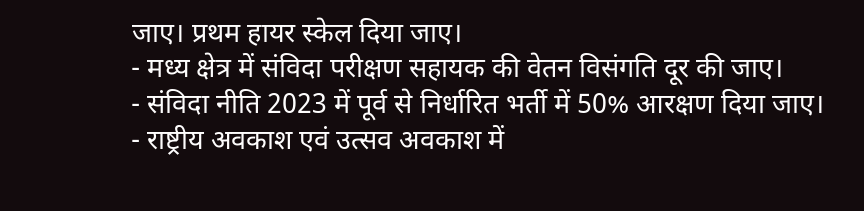जाए। प्रथम हायर स्केल दिया जाए।
- मध्य क्षेत्र में संविदा परीक्षण सहायक की वेतन विसंगति दूर की जाए।
- संविदा नीति 2023 में पूर्व से निर्धारित भर्ती में 50% आरक्षण दिया जाए।
- राष्ट्रीय अवकाश एवं उत्सव अवकाश में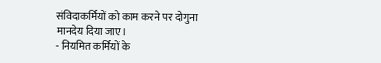संविदाकर्मियों को काम करने पर दोगुना मानदेय दिया जाए।
- नियमित कर्मियों के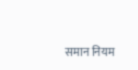समान नियम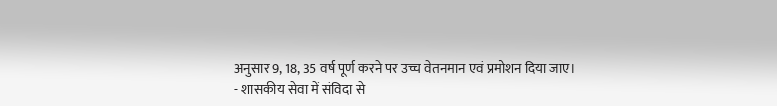अनुसार 9, 18, 35 वर्ष पूर्ण करने पर उच्च वेतनमान एवं प्रमोशन दिया जाए।
- शासकीय सेवा में संविदा से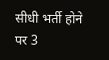सीधी भर्ती होने पर 3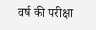वर्ष की परीक्षा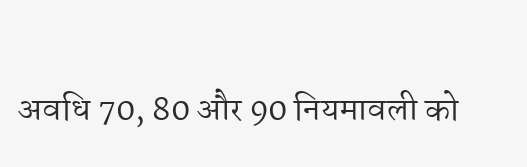अवधि 70, 80 और 90 नियमावली को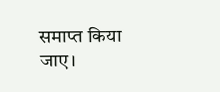समाप्त किया जाए।